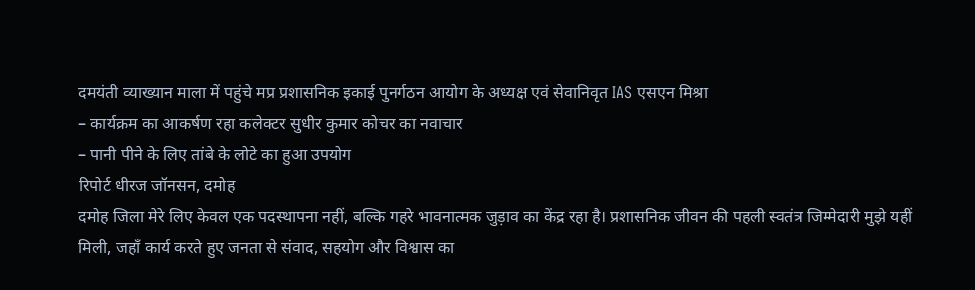दमयंती व्याख्यान माला में पहुंचे मप्र प्रशासनिक इकाई पुनर्गठन आयोग के अध्यक्ष एवं सेवानिवृत IAS एसएन मिश्रा
– कार्यक्रम का आकर्षण रहा कलेक्टर सुधीर कुमार कोचर का नवाचार
– पानी पीने के लिए तांबे के लोटे का हुआ उपयोग
रिपोर्ट धीरज जॉनसन, दमोह
दमोह जिला मेरे लिए केवल एक पदस्थापना नहीं, बल्कि गहरे भावनात्मक जुड़ाव का केंद्र रहा है। प्रशासनिक जीवन की पहली स्वतंत्र जिम्मेदारी मुझे यहीं मिली, जहाँ कार्य करते हुए जनता से संवाद, सहयोग और विश्वास का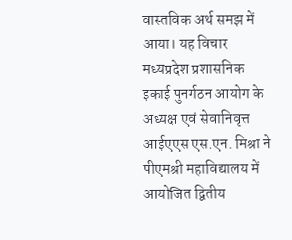वास्तविक अर्थ समझ में आया। यह विचार मध्यप्रदेश प्रशासनिक इकाई पुनर्गठन आयोग के अध्यक्ष एवं सेवानिवृत्त आईएएस एस.एन. मिश्रा ने पीएमश्री महाविद्यालय में आयोजित द्वितीय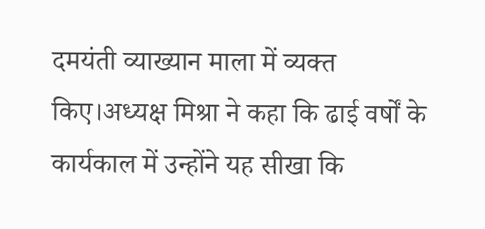दमयंती व्याख्यान माला में व्यक्त किए।अध्यक्ष मिश्रा ने कहा कि ढाई वर्षों के कार्यकाल में उन्होंने यह सीखा कि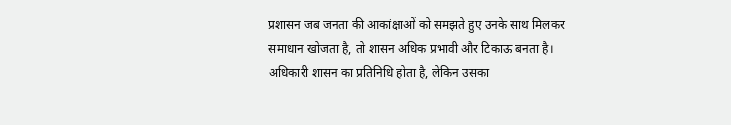प्रशासन जब जनता की आकांक्षाओं को समझते हुए उनके साथ मिलकर समाधान खोजता है, तो शासन अधिक प्रभावी और टिकाऊ बनता है। अधिकारी शासन का प्रतिनिधि होता है, लेकिन उसका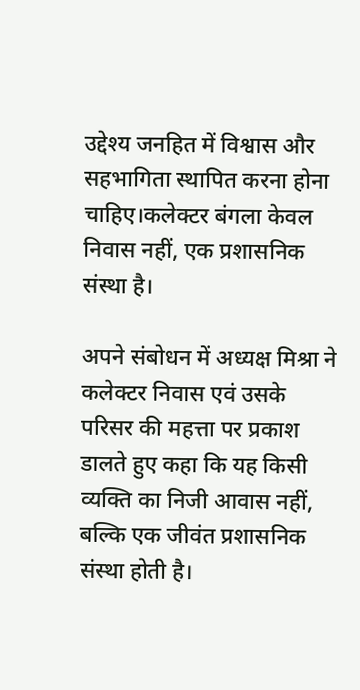उद्देश्य जनहित में विश्वास और सहभागिता स्थापित करना होना चाहिए।कलेक्टर बंगला केवल निवास नहीं, एक प्रशासनिक संस्था है।

अपने संबोधन में अध्यक्ष मिश्रा ने कलेक्टर निवास एवं उसके परिसर की महत्ता पर प्रकाश डालते हुए कहा कि यह किसी व्यक्ति का निजी आवास नहीं, बल्कि एक जीवंत प्रशासनिक संस्था होती है।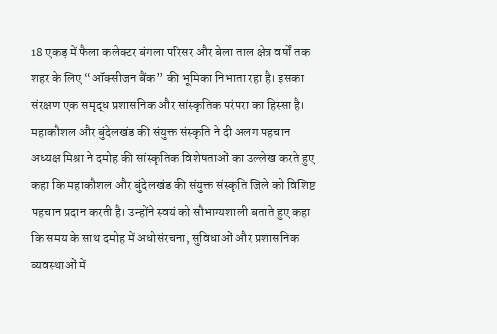18 एकड़ में फैला कलेक्टर बंगला परिसर और बेला ताल क्षेत्र वर्षों तक शहर के लिए “ऑक्सीजन बैंक” की भूमिका निभाता रहा है। इसका संरक्षण एक समृद्ध प्रशासनिक और सांस्कृतिक परंपरा का हिस्सा है।
महाकौशल और बुंदेलखंड की संयुक्त संस्कृति ने दी अलग पहचान
अध्यक्ष मिश्रा ने दमोह की सांस्कृतिक विशेषताओं का उल्लेख करते हुए कहा कि महाकौशल और बुंदेलखंड की संयुक्त संस्कृति जिले को विशिष्ट पहचान प्रदान करती है। उन्होंने स्वयं को सौभाग्यशाली बताते हुए कहा कि समय के साथ दमोह में अधोसंरचना, सुविधाओं और प्रशासनिक व्यवस्थाओं में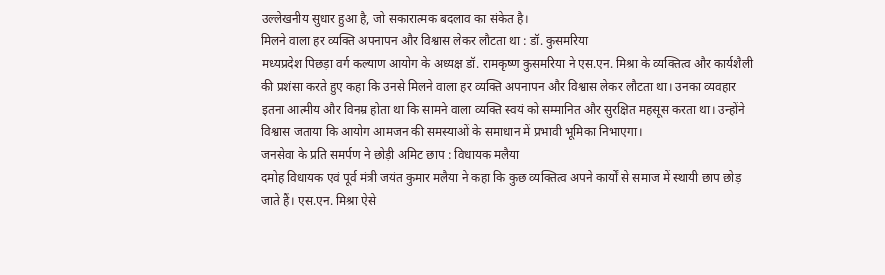उल्लेखनीय सुधार हुआ है, जो सकारात्मक बदलाव का संकेत है।
मिलने वाला हर व्यक्ति अपनापन और विश्वास लेकर लौटता था : डॉ. कुसमरिया
मध्यप्रदेश पिछड़ा वर्ग कल्याण आयोग के अध्यक्ष डॉ. रामकृष्ण कुसमरिया ने एस.एन. मिश्रा के व्यक्तित्व और कार्यशैली की प्रशंसा करते हुए कहा कि उनसे मिलने वाला हर व्यक्ति अपनापन और विश्वास लेकर लौटता था। उनका व्यवहार इतना आत्मीय और विनम्र होता था कि सामने वाला व्यक्ति स्वयं को सम्मानित और सुरक्षित महसूस करता था। उन्होंने विश्वास जताया कि आयोग आमजन की समस्याओं के समाधान में प्रभावी भूमिका निभाएगा।
जनसेवा के प्रति समर्पण ने छोड़ी अमिट छाप : विधायक मलैया
दमोह विधायक एवं पूर्व मंत्री जयंत कुमार मलैया ने कहा कि कुछ व्यक्तित्व अपने कार्यों से समाज में स्थायी छाप छोड़ जाते हैं। एस.एन. मिश्रा ऐसे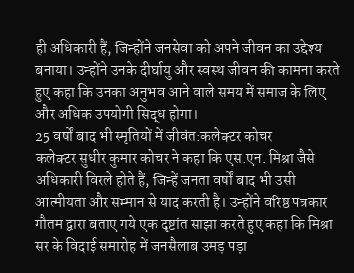ही अधिकारी हैं, जिन्होंने जनसेवा को अपने जीवन का उद्देश्य बनाया। उन्होंने उनके दीर्घायु और स्वस्थ जीवन की कामना करते हुए कहा कि उनका अनुभव आने वाले समय में समाज के लिए और अधिक उपयोगी सिद्ध होगा।
25 वर्षों बाद भी स्मृतियों में जीवंत:कलेक्टर कोचर
कलेक्टर सुधीर कुमार कोचर ने कहा कि एस.एन. मिश्रा जैसे अधिकारी विरले होते हैं, जिन्हें जनता वर्षों बाद भी उसी आत्मीयता और सम्मान से याद करती है। उन्होंने वरिष्ठ पत्रकार गौतम द्वारा बताए गये एक दृष्टांत साझा करते हुए कहा कि मिश्रा सर के विदाई समारोह में जनसैलाब उमड़ पड़ा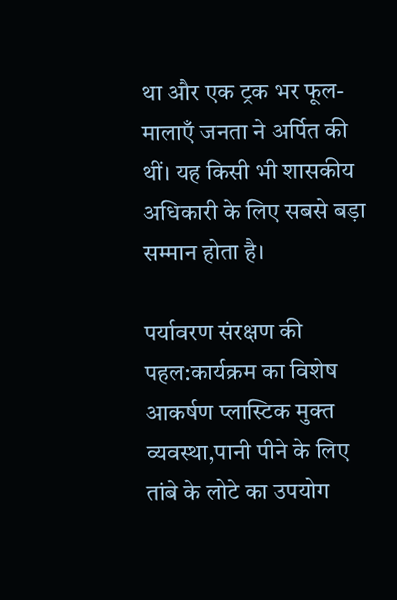था और एक ट्रक भर फूल-मालाएँ जनता ने अर्पित की थीं। यह किसी भी शासकीय अधिकारी के लिए सबसे बड़ा सम्मान होता है।

पर्यावरण संरक्षण की पहल:कार्यक्रम का विशेष आकर्षण प्लास्टिक मुक्त व्यवस्था,पानी पीने के लिए तांबे के लोटे का उपयोग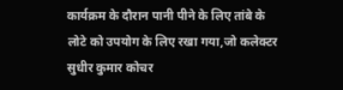कार्यक्रम के दौरान पानी पीने के लिए तांबे के लोटे को उपयोग के लिए रखा गया,जो कलेक्टर सुधीर कुमार कोचर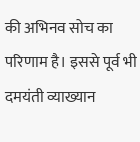की अभिनव सोच का परिणाम है। इससे पूर्व भी दमयंती व्याख्यान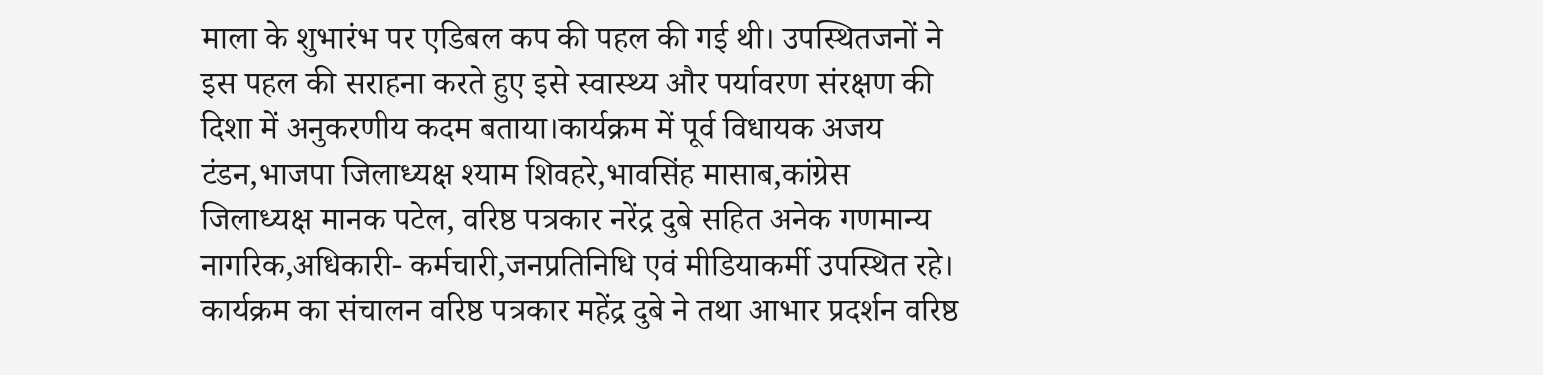माला के शुभारंभ पर एडिबल कप की पहल की गई थी। उपस्थितजनों ने इस पहल की सराहना करते हुए इसे स्वास्थ्य और पर्यावरण संरक्षण की दिशा में अनुकरणीय कदम बताया।कार्यक्रम में पूर्व विधायक अजय टंडन,भाजपा जिलाध्यक्ष श्याम शिवहरे,भावसिंह मासाब,कांग्रेस जिलाध्यक्ष मानक पटेल, वरिष्ठ पत्रकार नरेंद्र दुबे सहित अनेक गणमान्य नागरिक,अधिकारी- कर्मचारी,जनप्रतिनिधि एवं मीडियाकर्मी उपस्थित रहे। कार्यक्रम का संचालन वरिष्ठ पत्रकार महेंद्र दुबे ने तथा आभार प्रदर्शन वरिष्ठ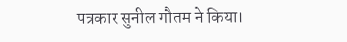पत्रकार सुनील गौतम ने किया।